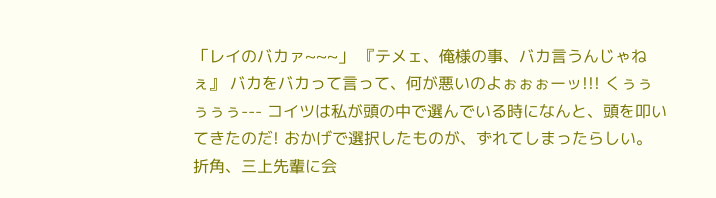「レイのバカァ~~~」 『テメェ、俺様の事、バカ言うんじゃねぇ』 バカをバカって言って、何が悪いのよぉぉぉーッ!!! くぅぅぅぅぅ--- コイツは私が頭の中で選んでいる時になんと、頭を叩いてきたのだ! おかげで選択したものが、ずれてしまったらしい。 折角、三上先輩に会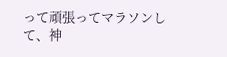って頑張ってマラソンして、神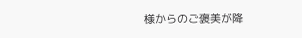様からのご褒美が降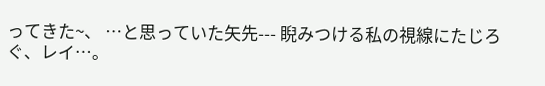ってきた~、 …と思っていた矢先--- 睨みつける私の視線にたじろぐ、レイ…。